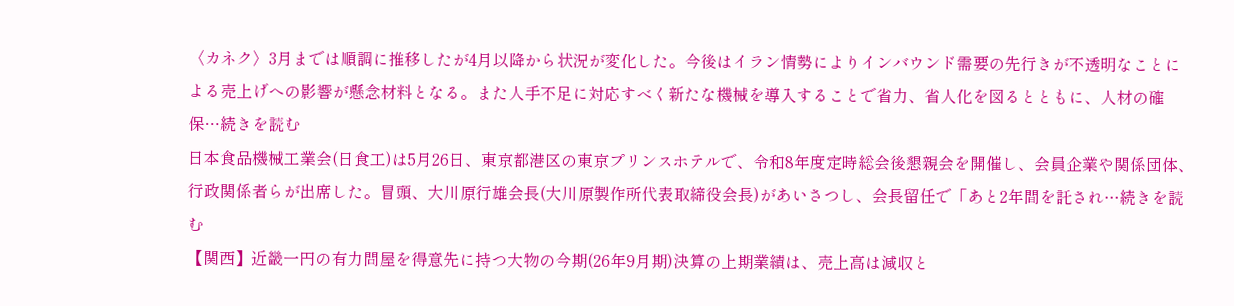〈カネク〉3月までは順調に推移したが4月以降から状況が変化した。今後はイラン情勢によりインバウンド需要の先行きが不透明なことによる売上げへの影響が懸念材料となる。また人手不足に対応すべく新たな機械を導入することで省力、省人化を図るとともに、人材の確保…続きを読む
日本食品機械工業会(日食工)は5月26日、東京都港区の東京プリンスホテルで、令和8年度定時総会後懇親会を開催し、会員企業や関係団体、行政関係者らが出席した。冒頭、大川原行雄会長(大川原製作所代表取締役会長)があいさつし、会長留任で「あと2年間を託され…続きを読む
【関西】近畿一円の有力問屋を得意先に持つ大物の今期(26年9月期)決算の上期業績は、売上高は減収と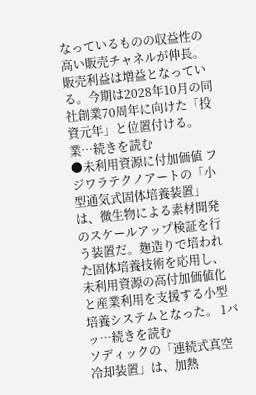なっているものの収益性の高い販売チャネルが伸長。販売利益は増益となっている。今期は2028年10月の同社創業70周年に向けた「投資元年」と位置付ける。業…続きを読む
●未利用資源に付加価値 フジワラテクノアートの「小型通気式固体培養装置」は、微生物による素材開発のスケールアップ検証を行う装置だ。麹造りで培われた固体培養技術を応用し、未利用資源の高付加価値化と産業利用を支援する小型培養システムとなった。 1バッ…続きを読む
ソディックの「連続式真空冷却装置」は、加熱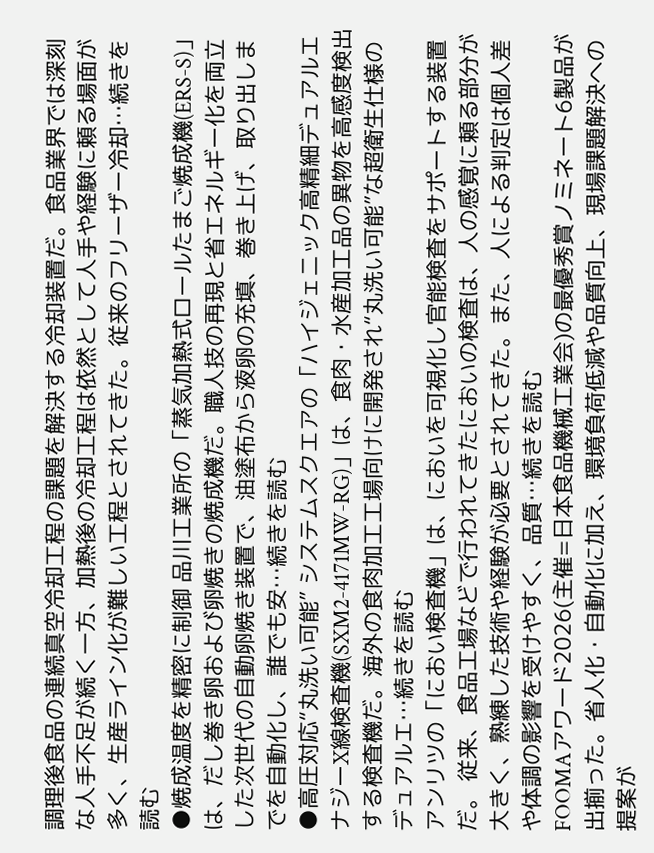調理後食品の連続真空冷却工程の課題を解決する冷却装置だ。食品業界では深刻な人手不足が続く一方、加熱後の冷却工程は依然として人手や経験に頼る場面が多く、生産ライン化が難しい工程とされてきた。従来のフリーザー冷却…続きを読む
●焼成温度を精密に制御 品川工業所の「蒸気加熱式ロールたまご焼成機(ERS-S)」は、だし巻き卵および卵焼きの焼成機だ。職人技の再現と省エネルギー化を両立した次世代の自動卵焼き装置で、油塗布から液卵の充填、巻き上げ、取り出しまでを自動化し、誰でも安…続きを読む
●高圧対応“丸洗い可能” システムスクエアの「ハイジェニック高精細デュアルエナジーX線検査機(SXM2-4171MW-RG)」は、食肉・水産加工品の異物を高感度検出する検査機だ。海外の食肉加工工場向けに開発され“丸洗い可能”な超衛生仕様のデュアルエ…続きを読む
アンリツの「におい検査機」は、においを可視化し官能検査をサポートする装置だ。 従来、食品工場などで行われてきたにおいの検査は、人の感覚に頼る部分が大きく、熟練した技術や経験が必要とされてきた。また、人による判定は個人差や体調の影響を受けやすく、品質…続きを読む
FOOMAアワード2026(主催=日本食品機械工業会)の最優秀賞ノミネート6製品が出揃った。省人化・自動化に加え、環境負荷低減や品質向上、現場課題解決への提案が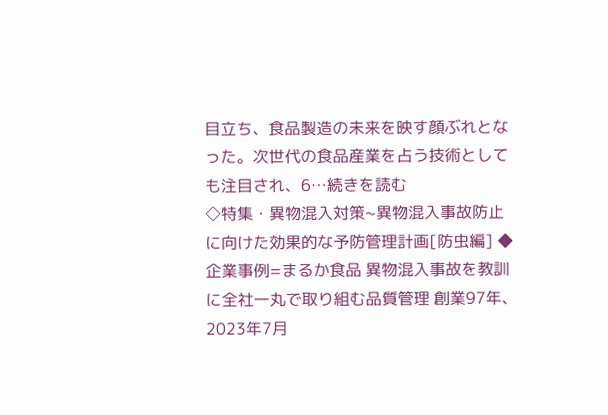目立ち、食品製造の未来を映す顔ぶれとなった。次世代の食品産業を占う技術としても注目され、6…続きを読む
◇特集・異物混入対策~異物混入事故防止に向けた効果的な予防管理計画[防虫編] ◆企業事例=まるか食品 異物混入事故を教訓に全社一丸で取り組む品質管理 創業97年、2023年7月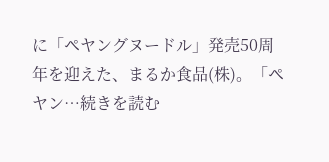に「ペヤングヌードル」発売50周年を迎えた、まるか食品(株)。「ペヤン…続きを読む